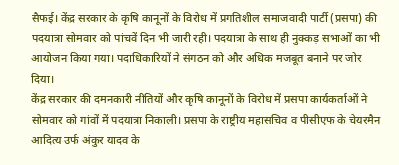सैफई। केंद्र सरकार के कृषि कानूनों के विरोध में प्रगतिशील समाजवादी पार्टी (प्रसपा) की पदयात्रा सोमवार को पांचवें दिन भी जारी रही। पदयात्रा के साथ ही नुक्कड़ सभाओं का भी आयोजन किया गया। पदाधिकारियों ने संगठन को और अधिक मजबूत बनाने पर जोर दिया।
केंद्र सरकार की दमनकारी नीतियों और कृषि कानूनों के विरोध में प्रसपा कार्यकर्ताओं ने सोमवार को गांवों में पदयात्रा निकाली। प्रसपा के राष्ट्रीय महासचिव व पीसीएफ के चेयरमैन आदित्य उर्फ अंकुर यादव के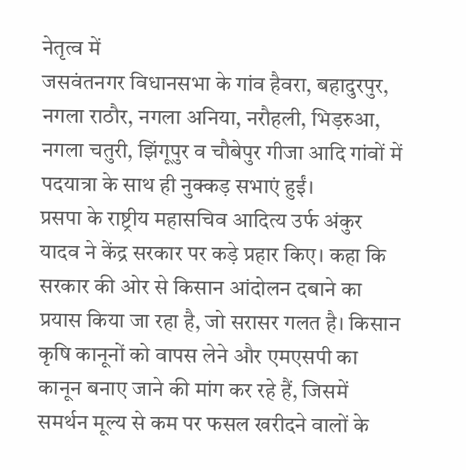नेतृत्व में
जसवंतनगर विधानसभा के गांव हैवरा, बहादुरपुर, नगला राठौर, नगला अनिया, नरौहली, भिड़रुआ, नगला चतुरी, झिंगूपुर व चौबेपुर गीजा आदि गांवों में पदयात्रा के साथ ही नुक्कड़ सभाएं हुईं।
प्रसपा के राष्ट्रीय महासचिव आदित्य उर्फ अंकुर यादव ने केंद्र सरकार पर कड़े प्रहार किए। कहा कि सरकार की ओर से किसान आंदोलन दबाने का प्रयास किया जा रहा है, जो सरासर गलत है। किसान कृषि कानूनों को वापस लेने और एमएसपी का कानून बनाए जाने की मांग कर रहे हैं, जिसमें समर्थन मूल्य से कम पर फसल खरीदने वालों के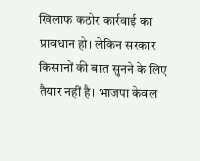खिलाफ कठोर कार्रवाई का प्रावधान हो। लेकिन सरकार किसानों की बात सुनने के लिए तैयार नहीं है। भाजपा केवल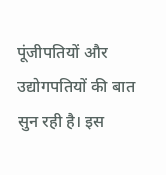पूंजीपतियों और उद्योगपतियों की बात सुन रही है। इस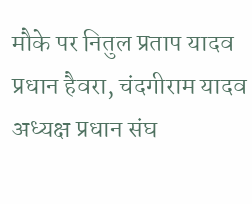मौके पर नितुल प्रताप यादव प्रधान हैवरा, चंदगीराम यादव अध्यक्ष प्रधान संघ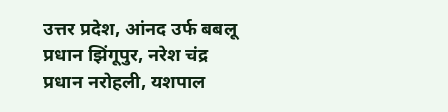उत्तर प्रदेश, आंनद उर्फ बबलू प्रधान झिंगूपुर, नरेश चंद्र प्रधान नरोहली, यशपाल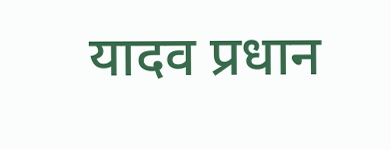यादव प्रधान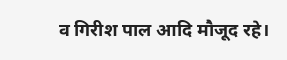व गिरीश पाल आदि मौजूद रहे।